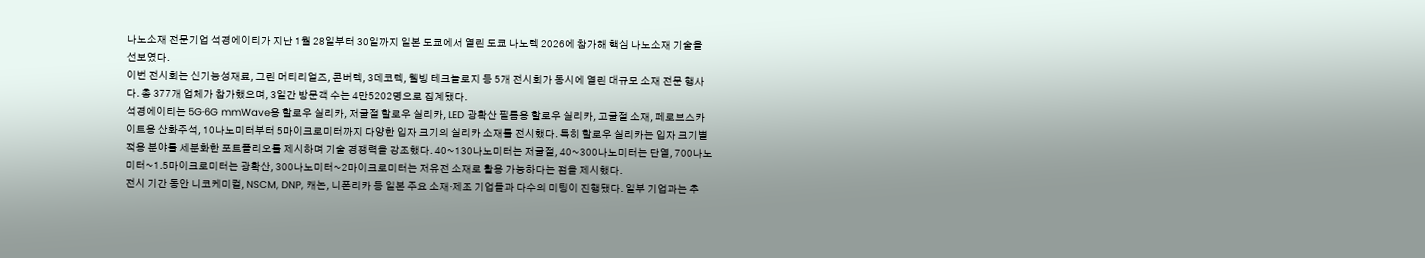나노소재 전문기업 석경에이티가 지난 1월 28일부터 30일까지 일본 도쿄에서 열린 도쿄 나노텍 2026에 참가해 핵심 나노소재 기술을 선보였다.
이번 전시회는 신기능성재료, 그린 머티리얼즈, 콘버텍, 3데코텍, 웰빙 테크놀로지 등 5개 전시회가 동시에 열린 대규모 소재 전문 행사다. 총 377개 업체가 참가했으며, 3일간 방문객 수는 4만5202명으로 집계됐다.
석경에이티는 5G·6G mmWave용 할로우 실리카, 저굴절 할로우 실리카, LED 광확산 필름용 할로우 실리카, 고굴절 소재, 페로브스카이트용 산화주석, 10나노미터부터 5마이크로미터까지 다양한 입자 크기의 실리카 소재를 전시했다. 특히 할로우 실리카는 입자 크기별 적용 분야를 세분화한 포트폴리오를 제시하며 기술 경쟁력을 강조했다. 40~130나노미터는 저굴절, 40~300나노미터는 단열, 700나노미터~1.5마이크로미터는 광확산, 300나노미터~2마이크로미터는 저유전 소재로 활용 가능하다는 점을 제시했다.
전시 기간 동안 니코케미컬, NSCM, DNP, 캐논, 니폰리카 등 일본 주요 소재·제조 기업들과 다수의 미팅이 진행됐다. 일부 기업과는 추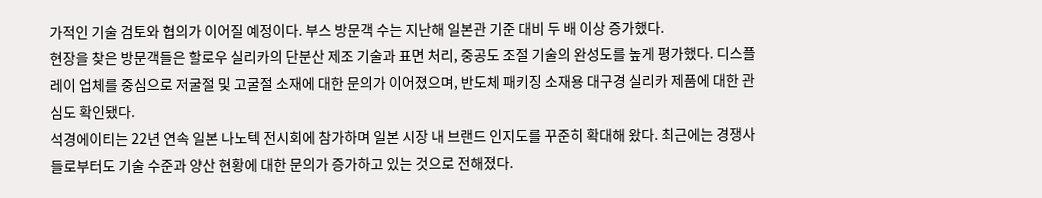가적인 기술 검토와 협의가 이어질 예정이다. 부스 방문객 수는 지난해 일본관 기준 대비 두 배 이상 증가했다.
현장을 찾은 방문객들은 할로우 실리카의 단분산 제조 기술과 표면 처리, 중공도 조절 기술의 완성도를 높게 평가했다. 디스플레이 업체를 중심으로 저굴절 및 고굴절 소재에 대한 문의가 이어졌으며, 반도체 패키징 소재용 대구경 실리카 제품에 대한 관심도 확인됐다.
석경에이티는 22년 연속 일본 나노텍 전시회에 참가하며 일본 시장 내 브랜드 인지도를 꾸준히 확대해 왔다. 최근에는 경쟁사들로부터도 기술 수준과 양산 현황에 대한 문의가 증가하고 있는 것으로 전해졌다.